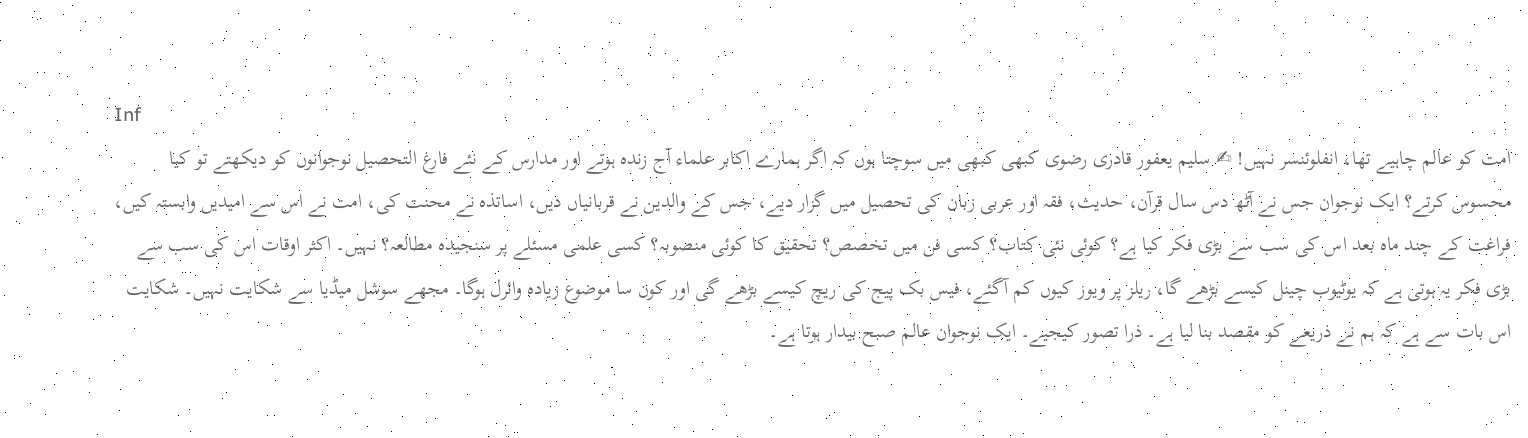Inf
امت کو عالم چاہیے تھا، انفلوئنسر نہیں! ✍ سلیم یعفور قادری رضوی کبھی کبھی میں سوچتا ہوں کہ اگر ہمارے اکابر علماء آج زندہ ہوتے اور مدارس کے نئے فارغ التحصیل نوجوانوں کو دیکھتے تو کیا محسوس کرتے؟ ایک نوجوان جس نے آٹھ دس سال قرآن، حدیث، فقہ اور عربی زبان کی تحصیل میں گزار دیے، جس کے والدین نے قربانیاں دیں، اساتذہ نے محنت کی، امت نے اس سے امیدیں وابستہ کیں، فراغت کے چند ماہ بعد اس کی سب سے بڑی فکر کیا ہے؟ کوئی نئی کتاب؟ کسی فن میں تخصص؟ تحقیق کا کوئی منصوبہ؟ کسی علمی مسئلے پر سنجیدہ مطالعہ؟ نہیں۔ اکثر اوقات اس کی سب سے بڑی فکر یہ ہوتی ہے کہ یوٹیوب چینل کیسے بڑھے گا، ریلز پر ویوز کیوں کم آگئے، فیس بک پیج کی ریچ کیسے بڑھے گی اور کون سا موضوع زیادہ وائرل ہوگا۔ مجھے سوشل میڈیا سے شکایت نہیں۔ شکایت اس بات سے ہے کہ ہم نے ذریعے کو مقصد بنا لیا ہے۔ ذرا تصور کیجیے۔ ایک نوجوان عالم صبح بیدار ہوتا ہے۔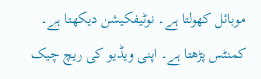موبائل کھولتا ہے۔ نوٹیفکیشن دیکھتا ہے۔ کمنٹس پڑھتا ہے۔ اپنی ویڈیو کی ریچ چیک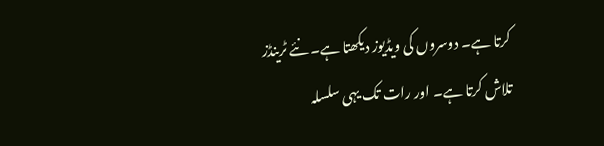کرتا ہے۔ دوسروں کی ویڈیوز دیکھتا ہے۔ نئے ٹرینڈز تلاش کرتا ہے۔ اور رات تک یہی سلسلہ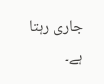جاری رہتا ہے۔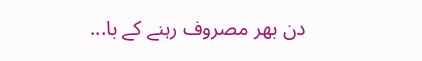دن بھر مصروف رہنے کے با...